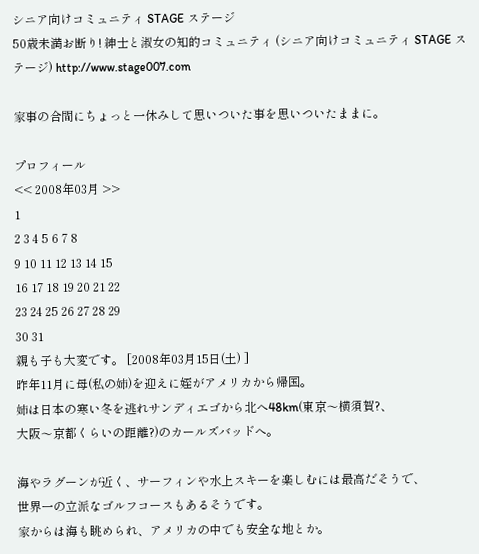シニア向けコミュニティ STAGE ステージ
50歳未満お断り! 紳士と淑女の知的コミュニティ (シニア向けコミュニティ STAGE ステージ) http://www.stage007.com

家事の合間にちょっと一休みして思いついた事を思いついたままに。

プロフィール
<< 2008年03月 >>
1
2 3 4 5 6 7 8
9 10 11 12 13 14 15
16 17 18 19 20 21 22
23 24 25 26 27 28 29
30 31
親も子も大変です。 [2008年03月15日(土) ]
昨年11月に母(私の姉)を迎えに姪がアメリカから帰国。
姉は日本の寒い冬を逃れサンディエゴから北へ48km(東京〜横須賀?、
大阪〜京都くらいの距離?)のカールズバッドへ。

海やラグーンが近く、サーフィンや水上スキーを楽しむには最高だそうで、
世界一の立派なゴルフコースもあるそうです。
家からは海も眺められ、アメリカの中でも安全な地とか。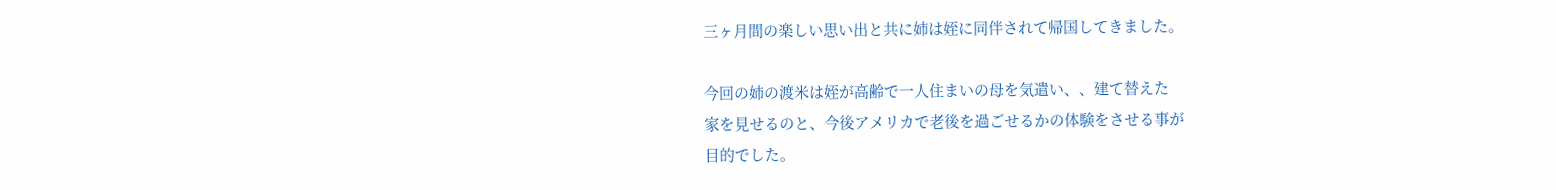三ヶ月間の楽しい思い出と共に姉は姪に同伴されて帰国してきました。

今回の姉の渡米は姪が高齢で一人住まいの母を気遣い、、建て替えた
家を見せるのと、今後アメリカで老後を過ごせるかの体験をさせる事が
目的でした。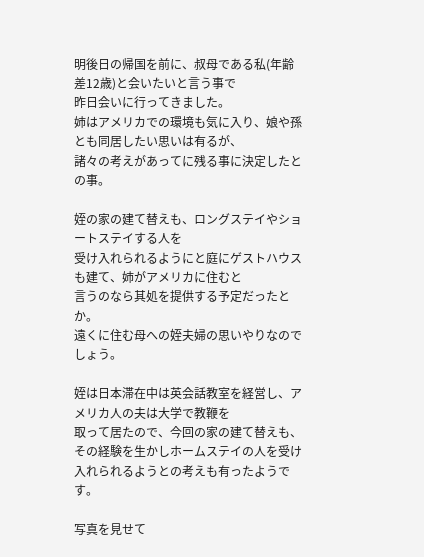明後日の帰国を前に、叔母である私(年齢差12歳)と会いたいと言う事で
昨日会いに行ってきました。
姉はアメリカでの環境も気に入り、娘や孫とも同居したい思いは有るが、
諸々の考えがあってに残る事に決定したとの事。

姪の家の建て替えも、ロングステイやショートステイする人を
受け入れられるようにと庭にゲストハウスも建て、姉がアメリカに住むと
言うのなら其処を提供する予定だったとか。
遠くに住む母への姪夫婦の思いやりなのでしょう。

姪は日本滞在中は英会話教室を経営し、アメリカ人の夫は大学で教鞭を
取って居たので、今回の家の建て替えも、その経験を生かしホームステイの人を受け入れられるようとの考えも有ったようです。

写真を見せて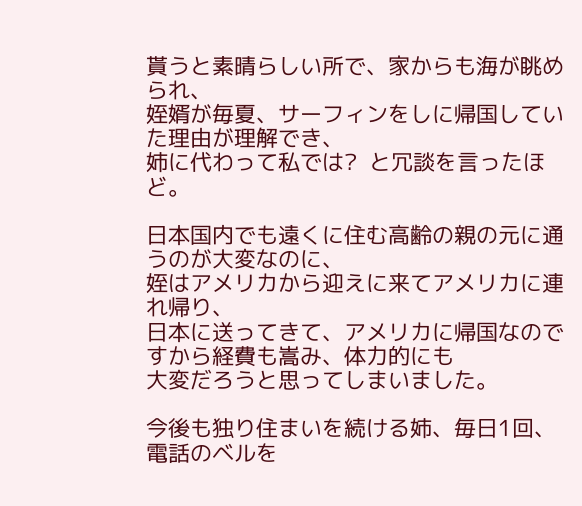貰うと素晴らしい所で、家からも海が眺められ、
姪婿が毎夏、サーフィンをしに帰国していた理由が理解でき、
姉に代わって私では?  と冗談を言ったほど。

日本国内でも遠くに住む高齢の親の元に通うのが大変なのに、
姪はアメリカから迎えに来てアメリカに連れ帰り、
日本に送ってきて、アメリカに帰国なのですから経費も嵩み、体力的にも
大変だろうと思ってしまいました。

今後も独り住まいを続ける姉、毎日1回、電話のベルを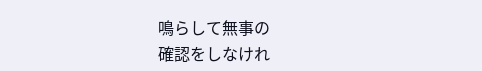鳴らして無事の
確認をしなけれ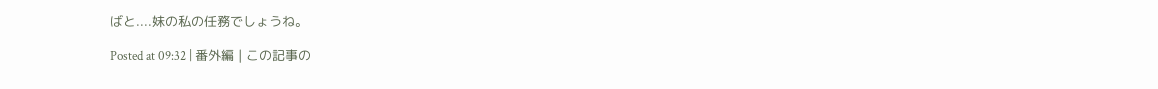ばと....妹の私の任務でしょうね。

Posted at 09:32 | 番外編 | この記事の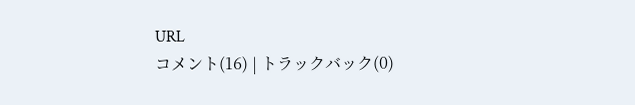URL
コメント(16) | トラックバック(0)